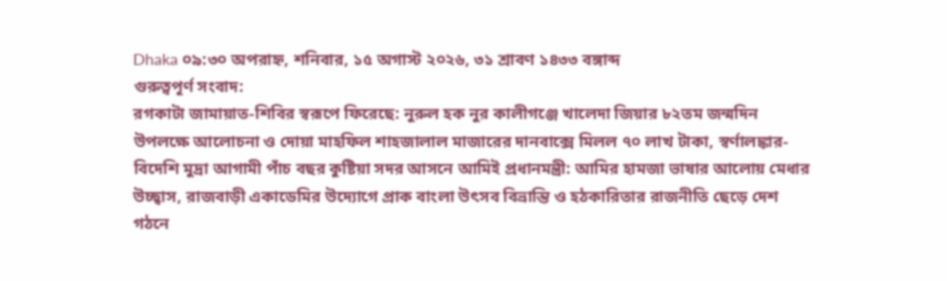Dhaka ০৯:৩০ অপরাহ্ন, শনিবার, ১৫ অগাস্ট ২০২৬, ৩১ শ্রাবণ ১৪৩৩ বঙ্গাব্দ
গুরুত্বপূর্ণ সংবাদ:
রগকাটা জামায়াত-শিবির স্বরূপে ফিরেছে: নুরুল হক নুর কালীগঞ্জে খালেদা জিয়ার ৮২তম জন্মদিন উপলক্ষে আলোচনা ও দোয়া মাহফিল শাহজালাল মাজারের দানবাক্সে মিলল ৭০ লাখ টাকা, স্বর্ণালঙ্কার-বিদেশি মুদ্রা আগামী পাঁচ বছর কুষ্টিয়া সদর আসনে আমিই প্রধানমন্ত্রী: আমির হামজা ভাষার আলোয় মেধার উচ্ছ্বাস, রাজবাড়ী একাডেমির উদ্যোগে প্রাক বাংলা উৎসব বিভ্রান্তি ও হঠকারিতার রাজনীতি ছেড়ে দেশ গঠনে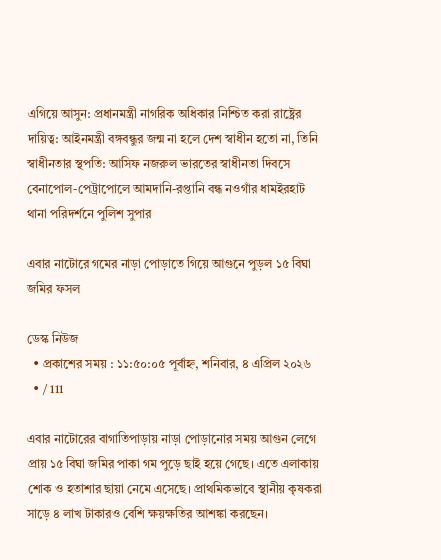এগিয়ে আসুন: প্রধানমন্ত্রী নাগরিক অধিকার নিশ্চিত করা রাষ্ট্রের দায়িত্ব: আইনমন্ত্রী বঙ্গবন্ধুর জন্ম না হলে দেশ স্বাধীন হতো না, তিনি স্বাধীনতার স্থপতি: আসিফ নজরুল ভারতের স্বাধীনতা দিবসে বেনাপোল-পেট্রাপোলে আমদানি-রপ্তানি বন্ধ নওগাঁর ধামইরহাট থানা পরিদর্শনে পুলিশ সুপার

এবার নাটোরে গমের নাড়া পোড়াতে গিয়ে আগুনে পুড়ল ১৫ বিঘা জমির ফসল

ডেস্ক নিউজ
  • প্রকাশের সময় : ১১:৫০:০৫ পূর্বাহ্ন, শনিবার, ৪ এপ্রিল ২০২৬
  • / 111

এবার নাটোরের বাগাতিপাড়ায় নাড়া পোড়ানোর সময় আগুন লেগে প্রায় ১৫ বিঘা জমির পাকা গম পুড়ে ছাই হয়ে গেছে। এতে এলাকায় শোক ও হতাশার ছায়া নেমে এসেছে। প্রাথমিকভাবে স্থানীয় কৃষকরা সাড়ে ৪ লাখ টাকারও বেশি ক্ষয়ক্ষতির আশঙ্কা করছেন।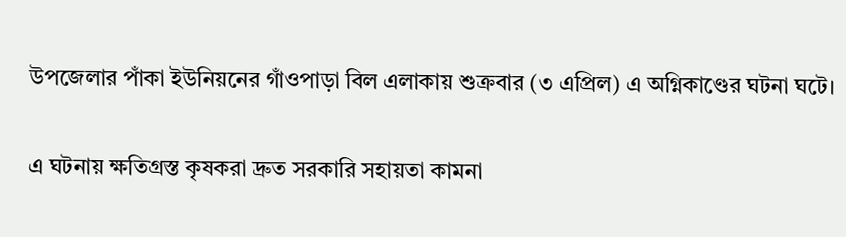উপজেলার পাঁকা ইউনিয়নের গাঁওপাড়া বিল এলাকায় শুক্রবার (৩ এপ্রিল) এ অগ্নিকাণ্ডের ঘটনা ঘটে।

এ ঘটনায় ক্ষতিগ্রস্ত কৃষকরা দ্রুত সরকারি সহায়তা কামনা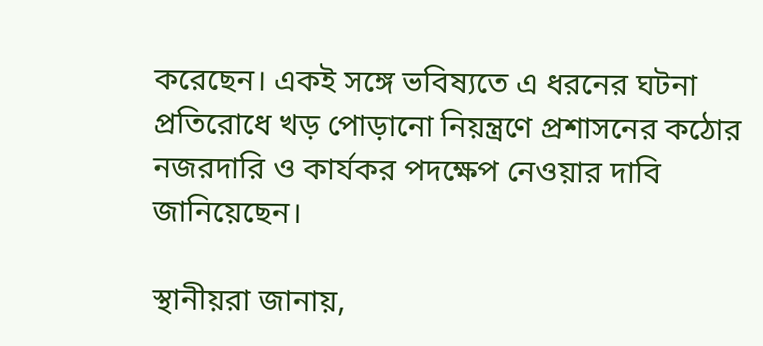করেছেন। একই সঙ্গে ভবিষ্যতে এ ধরনের ঘটনা প্রতিরোধে খড় পোড়ানো নিয়ন্ত্রণে প্রশাসনের কঠোর নজরদারি ও কার্যকর পদক্ষেপ নেওয়ার দাবি জানিয়েছেন।

স্থানীয়রা জানায়,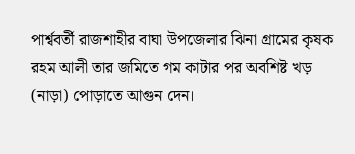পার্শ্ববর্তী রাজশাহীর বাঘা উপজেলার ঝিনা গ্রামের কৃষক রহম আলী তার জমিতে গম কাটার পর অবশিষ্ট খড় (নাড়া) পোড়াতে আগুন দেন।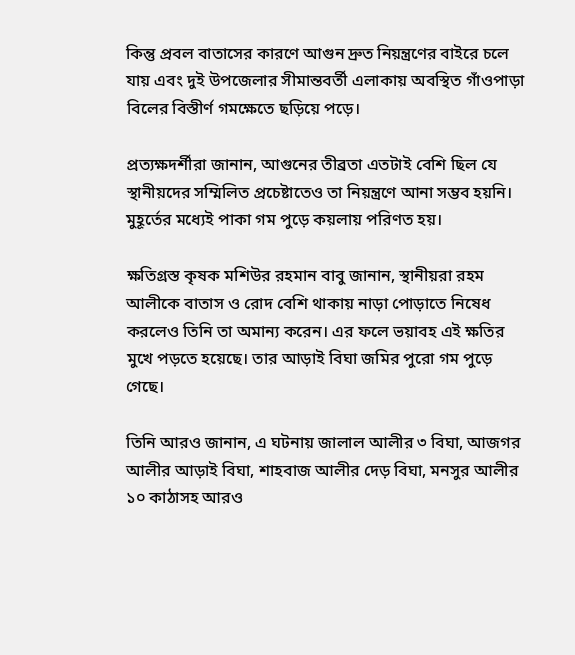কিন্তু প্রবল বাতাসের কারণে আগুন দ্রুত নিয়ন্ত্রণের বাইরে চলে যায় এবং দুই উপজেলার সীমান্তবর্তী এলাকায় অবস্থিত গাঁওপাড়া বিলের বিস্তীর্ণ গমক্ষেতে ছড়িয়ে পড়ে।

প্রত্যক্ষদর্শীরা জানান, আগুনের তীব্রতা এতটাই বেশি ছিল যে স্থানীয়দের সম্মিলিত প্রচেষ্টাতেও তা নিয়ন্ত্রণে আনা সম্ভব হয়নি। মুহূর্তের মধ্যেই পাকা গম পুড়ে কয়লায় পরিণত হয়।

ক্ষতিগ্রস্ত কৃষক মশিউর রহমান বাবু জানান, স্থানীয়রা রহম আলীকে বাতাস ও রোদ বেশি থাকায় নাড়া পোড়াতে নিষেধ করলেও তিনি তা অমান্য করেন। এর ফলে ভয়াবহ এই ক্ষতির মুখে পড়তে হয়েছে। তার আড়াই বিঘা জমির পুরো গম পুড়ে গেছে।

তিনি আরও জানান, এ ঘটনায় জালাল আলীর ৩ বিঘা, আজগর আলীর আড়াই বিঘা, শাহবাজ আলীর দেড় বিঘা, মনসুর আলীর ১০ কাঠাসহ আরও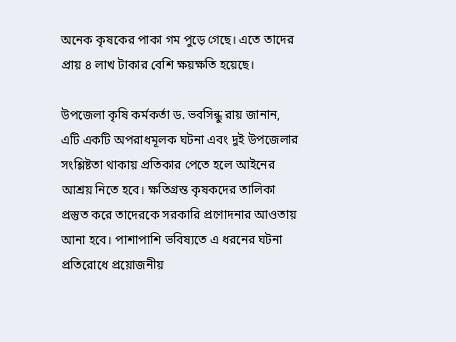অনেক কৃষকের পাকা গম পুড়ে গেছে। এতে তাদের প্রায় ৪ লাখ টাকার বেশি ক্ষয়ক্ষতি হয়েছে।

উপজেলা কৃষি কর্মকর্তা ড. ভবসিন্ধু রায় জানান, এটি একটি অপরাধমূলক ঘটনা এবং দুই উপজেলার সংশ্লিষ্টতা থাকায় প্রতিকার পেতে হলে আইনের আশ্রয় নিতে হবে। ক্ষতিগ্রস্ত কৃষকদের তালিকা প্রস্তুত করে তাদেরকে সরকারি প্রণোদনার আওতায় আনা হবে। পাশাপাশি ভবিষ্যতে এ ধরনের ঘটনা প্রতিরোধে প্রয়োজনীয়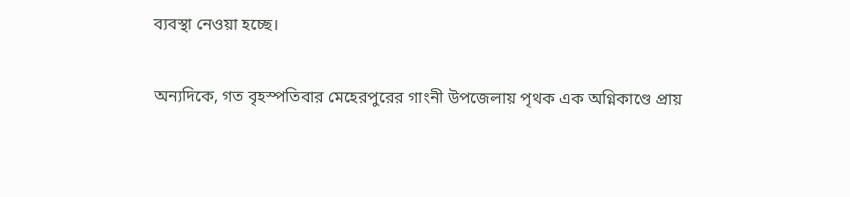ব্যবস্থা নেওয়া হচ্ছে।

অন্যদিকে, গত বৃহস্পতিবার মেহেরপুরের গাংনী উপজেলায় পৃথক এক অগ্নিকাণ্ডে প্রায়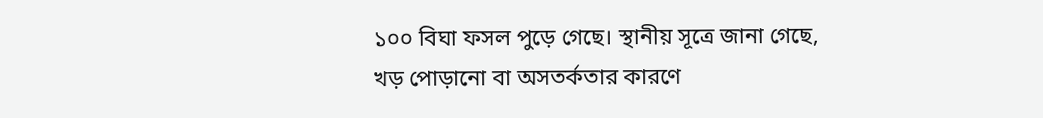১০০ বিঘা ফসল পুড়ে গেছে। স্থানীয় সূত্রে জানা গেছে, খড় পোড়ানো বা অসতর্কতার কারণে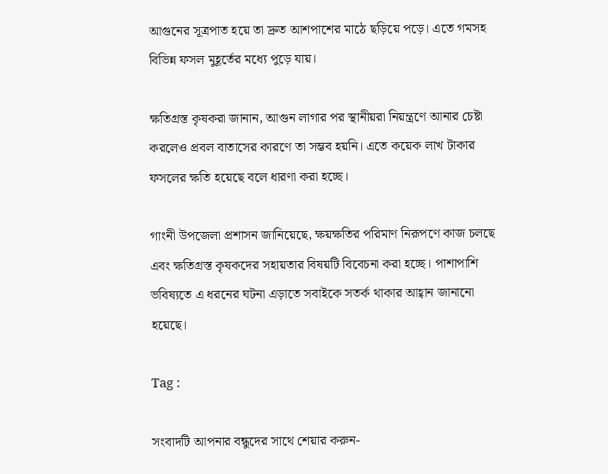আগুনের সূত্রপাত হয়ে তা দ্রুত আশপাশের মাঠে ছড়িয়ে পড়ে। এতে গমসহ বিভিন্ন ফসল মুহূর্তের মধ্যে পুড়ে যায়।

ক্ষতিগ্রস্ত কৃষকরা জানান, আগুন লাগার পর স্থানীয়রা নিয়ন্ত্রণে আনার চেষ্টা করলেও প্রবল বাতাসের কারণে তা সম্ভব হয়নি। এতে কয়েক লাখ টাকার ফসলের ক্ষতি হয়েছে বলে ধারণা করা হচ্ছে।

গাংনী উপজেলা প্রশাসন জানিয়েছে, ক্ষয়ক্ষতির পরিমাণ নিরূপণে কাজ চলছে এবং ক্ষতিগ্রস্ত কৃষকদের সহায়তার বিষয়টি বিবেচনা করা হচ্ছে। পাশাপাশি ভবিষ্যতে এ ধরনের ঘটনা এড়াতে সবাইকে সতর্ক থাকার আহ্বান জানানো হয়েছে।

Tag :

সংবাদটি আপনার বন্ধুদের সাথে শেয়ার করুন-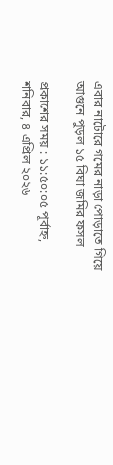এবার নাটোরে গমের নাড়া পোড়াতে গিয়ে আগুনে পুড়ল ১৫ বিঘা জমির ফসল

প্রকাশের সময় : ১১:৫০:০৫ পূর্বাহ্ন, শনিবার, ৪ এপ্রিল ২০২৬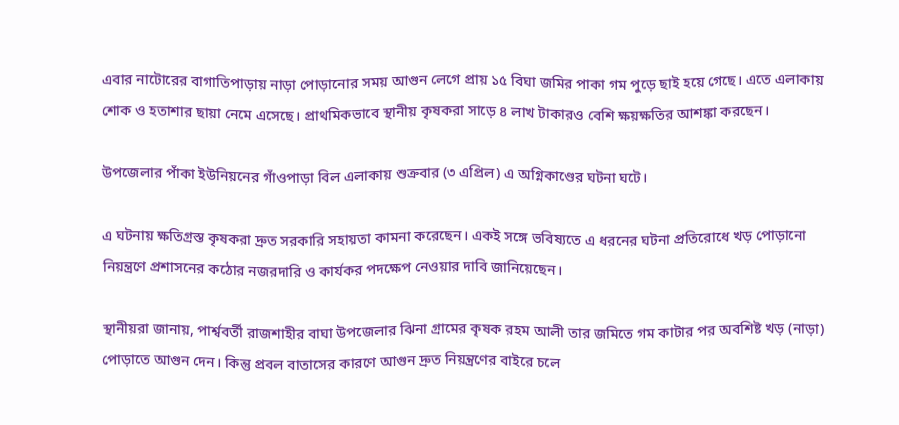এবার নাটোরের বাগাতিপাড়ায় নাড়া পোড়ানোর সময় আগুন লেগে প্রায় ১৫ বিঘা জমির পাকা গম পুড়ে ছাই হয়ে গেছে। এতে এলাকায় শোক ও হতাশার ছায়া নেমে এসেছে। প্রাথমিকভাবে স্থানীয় কৃষকরা সাড়ে ৪ লাখ টাকারও বেশি ক্ষয়ক্ষতির আশঙ্কা করছেন।

উপজেলার পাঁকা ইউনিয়নের গাঁওপাড়া বিল এলাকায় শুক্রবার (৩ এপ্রিল) এ অগ্নিকাণ্ডের ঘটনা ঘটে।

এ ঘটনায় ক্ষতিগ্রস্ত কৃষকরা দ্রুত সরকারি সহায়তা কামনা করেছেন। একই সঙ্গে ভবিষ্যতে এ ধরনের ঘটনা প্রতিরোধে খড় পোড়ানো নিয়ন্ত্রণে প্রশাসনের কঠোর নজরদারি ও কার্যকর পদক্ষেপ নেওয়ার দাবি জানিয়েছেন।

স্থানীয়রা জানায়, পার্শ্ববর্তী রাজশাহীর বাঘা উপজেলার ঝিনা গ্রামের কৃষক রহম আলী তার জমিতে গম কাটার পর অবশিষ্ট খড় (নাড়া) পোড়াতে আগুন দেন। কিন্তু প্রবল বাতাসের কারণে আগুন দ্রুত নিয়ন্ত্রণের বাইরে চলে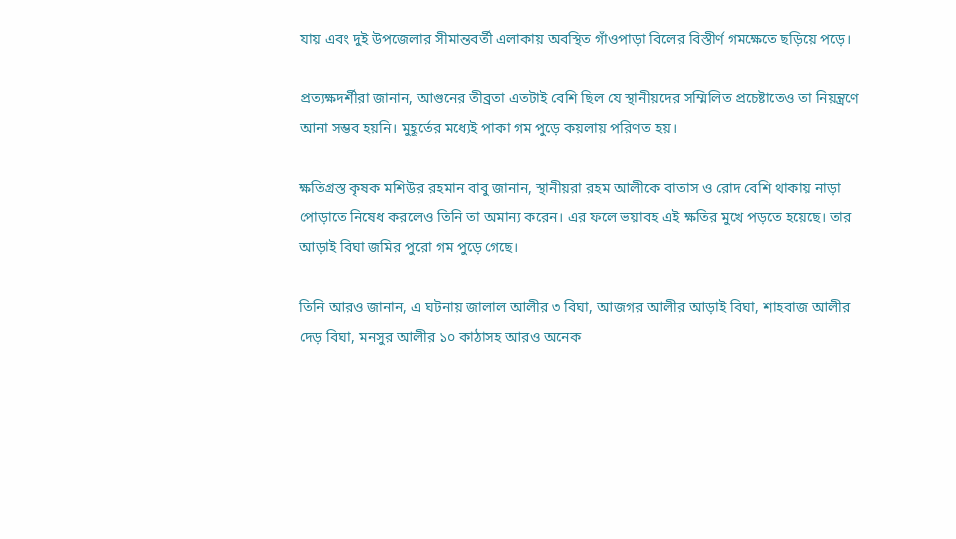যায় এবং দুই উপজেলার সীমান্তবর্তী এলাকায় অবস্থিত গাঁওপাড়া বিলের বিস্তীর্ণ গমক্ষেতে ছড়িয়ে পড়ে।

প্রত্যক্ষদর্শীরা জানান, আগুনের তীব্রতা এতটাই বেশি ছিল যে স্থানীয়দের সম্মিলিত প্রচেষ্টাতেও তা নিয়ন্ত্রণে আনা সম্ভব হয়নি। মুহূর্তের মধ্যেই পাকা গম পুড়ে কয়লায় পরিণত হয়।

ক্ষতিগ্রস্ত কৃষক মশিউর রহমান বাবু জানান, স্থানীয়রা রহম আলীকে বাতাস ও রোদ বেশি থাকায় নাড়া পোড়াতে নিষেধ করলেও তিনি তা অমান্য করেন। এর ফলে ভয়াবহ এই ক্ষতির মুখে পড়তে হয়েছে। তার আড়াই বিঘা জমির পুরো গম পুড়ে গেছে।

তিনি আরও জানান, এ ঘটনায় জালাল আলীর ৩ বিঘা, আজগর আলীর আড়াই বিঘা, শাহবাজ আলীর দেড় বিঘা, মনসুর আলীর ১০ কাঠাসহ আরও অনেক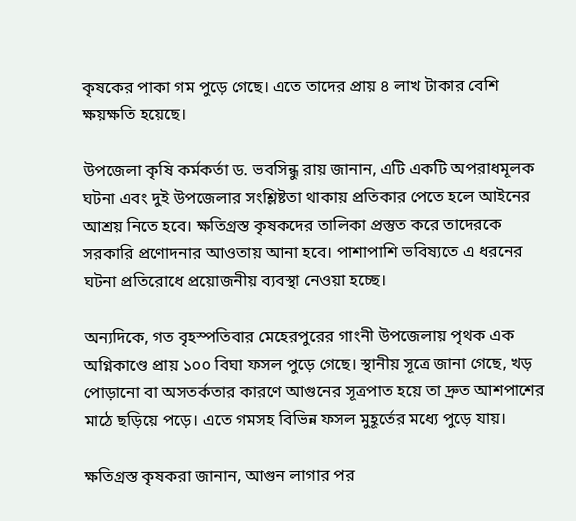কৃষকের পাকা গম পুড়ে গেছে। এতে তাদের প্রায় ৪ লাখ টাকার বেশি ক্ষয়ক্ষতি হয়েছে।

উপজেলা কৃষি কর্মকর্তা ড. ভবসিন্ধু রায় জানান, এটি একটি অপরাধমূলক ঘটনা এবং দুই উপজেলার সংশ্লিষ্টতা থাকায় প্রতিকার পেতে হলে আইনের আশ্রয় নিতে হবে। ক্ষতিগ্রস্ত কৃষকদের তালিকা প্রস্তুত করে তাদেরকে সরকারি প্রণোদনার আওতায় আনা হবে। পাশাপাশি ভবিষ্যতে এ ধরনের ঘটনা প্রতিরোধে প্রয়োজনীয় ব্যবস্থা নেওয়া হচ্ছে।

অন্যদিকে, গত বৃহস্পতিবার মেহেরপুরের গাংনী উপজেলায় পৃথক এক অগ্নিকাণ্ডে প্রায় ১০০ বিঘা ফসল পুড়ে গেছে। স্থানীয় সূত্রে জানা গেছে, খড় পোড়ানো বা অসতর্কতার কারণে আগুনের সূত্রপাত হয়ে তা দ্রুত আশপাশের মাঠে ছড়িয়ে পড়ে। এতে গমসহ বিভিন্ন ফসল মুহূর্তের মধ্যে পুড়ে যায়।

ক্ষতিগ্রস্ত কৃষকরা জানান, আগুন লাগার পর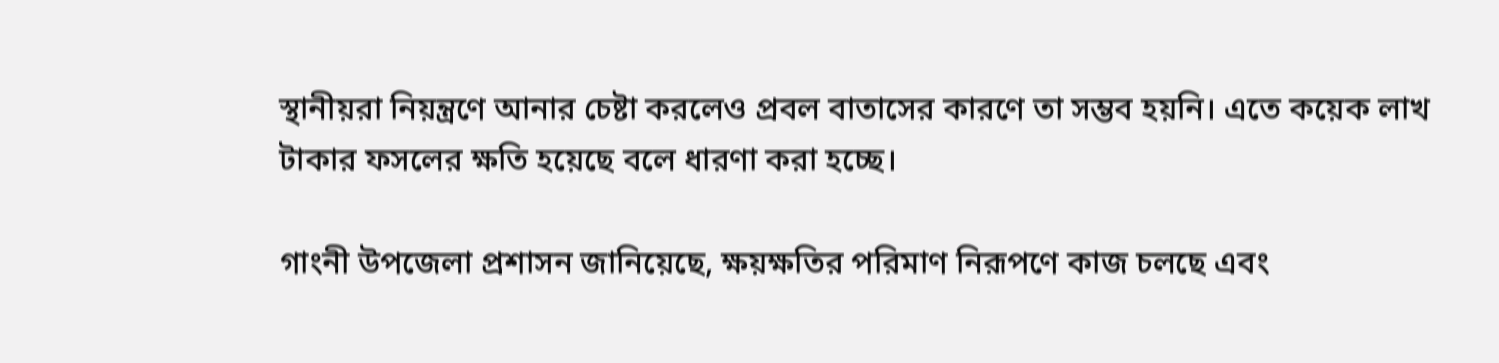স্থানীয়রা নিয়ন্ত্রণে আনার চেষ্টা করলেও প্রবল বাতাসের কারণে তা সম্ভব হয়নি। এতে কয়েক লাখ টাকার ফসলের ক্ষতি হয়েছে বলে ধারণা করা হচ্ছে।

গাংনী উপজেলা প্রশাসন জানিয়েছে, ক্ষয়ক্ষতির পরিমাণ নিরূপণে কাজ চলছে এবং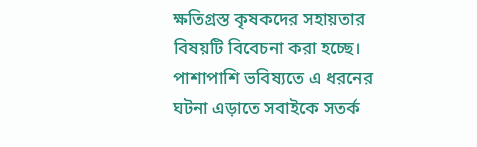ক্ষতিগ্রস্ত কৃষকদের সহায়তার বিষয়টি বিবেচনা করা হচ্ছে। পাশাপাশি ভবিষ্যতে এ ধরনের ঘটনা এড়াতে সবাইকে সতর্ক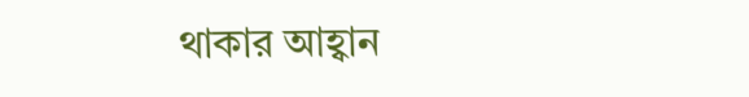থাকার আহ্বান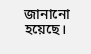জানানো হয়েছে।